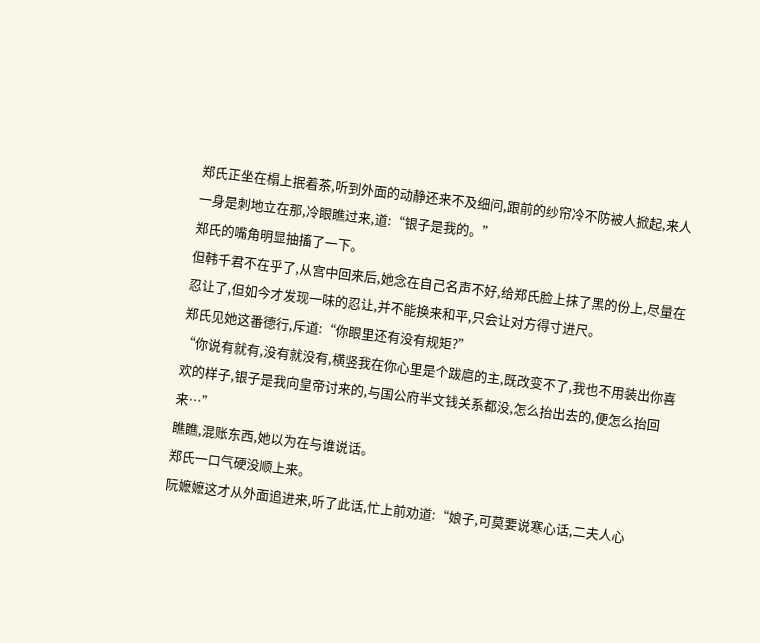郑氏正坐在榻上抿着茶,听到外面的动静还来不及细问,跟前的纱帘冷不防被人掀起,来人一身是刺地立在那,冷眼瞧过来,道:“银子是我的。”
郑氏的嘴角明显抽搐了一下。
但韩千君不在乎了,从宫中回来后,她念在自己名声不好,给郑氏脸上抹了黑的份上,尽量在忍让了,但如今才发现一味的忍让,并不能换来和平,只会让对方得寸进尺。
郑氏见她这番德行,斥道:“你眼里还有没有规矩?”
“你说有就有,没有就没有,横竖我在你心里是个跋扈的主,既改变不了,我也不用装出你喜欢的样子,银子是我向皇帝讨来的,与国公府半文钱关系都没,怎么抬出去的,便怎么抬回来…”
瞧瞧,混账东西,她以为在与谁说话。
郑氏一口气硬没顺上来。
阮嬷嬷这才从外面追进来,听了此话,忙上前劝道:“娘子,可莫要说寒心话,二夫人心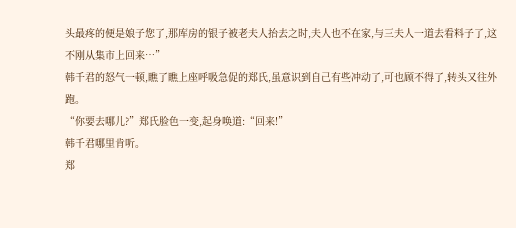头最疼的便是娘子您了,那库房的银子被老夫人抬去之时,夫人也不在家,与三夫人一道去看料子了,这不刚从集市上回来…”
韩千君的怒气一顿,瞧了瞧上座呼吸急促的郑氏,虽意识到自己有些冲动了,可也顾不得了,转头又往外跑。
“你要去哪儿?”郑氏脸色一变,起身唤道:“回来!”
韩千君哪里肯听。
郑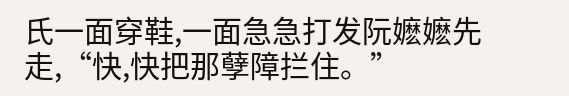氏一面穿鞋,一面急急打发阮嬷嬷先走,“快,快把那孽障拦住。”